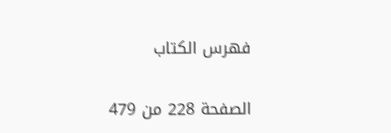فهرس الكتاب

الصفحة 228 من 479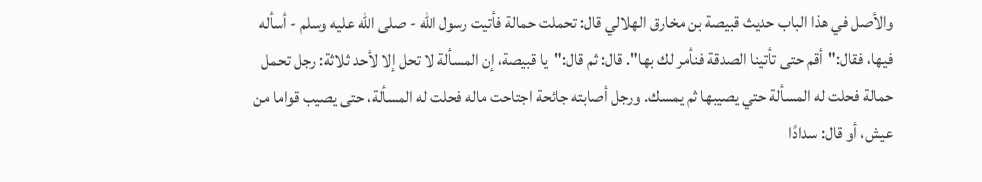والأصل في هذا الباب حديث قبيصة بن مخارق الهلالي قال: تحملت حمالة فأتيت رسول الله - صلى الله عليه وسلم - أسأله فيها، فقال:"أقم حتى تأتينا الصدقة فنأمر لك بها". قال: ثم قال:"يا قبيصة، إن المسألة لا تحل إلا لأحد ثلاثة: رجل تحمل حمالة فحلت له المسألة حتي يصيبها ثم يمسك. ورجل أصابته جائحة اجتاحت ماله فحلت له المسألة، حتى يصيب قواما من عيش، أو قال: سدادًا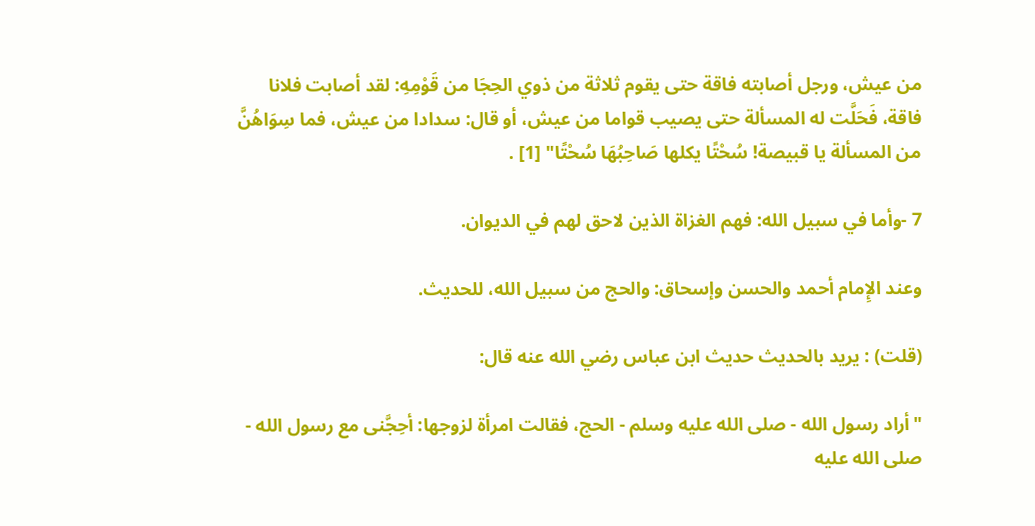من عيش، ورجل أصابته فاقة حتى يقوم ثلاثة من ذوي الحِجَا من قَوْمِهِ: لقد أصابت فلانا فاقة، فَحَلَّت له المسألة حتى يصيب قواما من عيش، أو قال: سدادا من عيش، فما سِوَاهُنَّ من المسألة يا قبيصة! سُحْتًا يكلها صَاحِبُهَا سُحْتًا" [1] .

7 -وأما في سبيل الله: فهم الغزاة الذين لاحق لهم في الديوان.

وعند الإِمام أحمد والحسن وإسحاق: والحج من سبيل الله، للحديث.

(قلت) : يريد بالحديث حديث ابن عباس رضي الله عنه قال:

"أراد رسول الله - صلى الله عليه وسلم - الحج، فقالت امرأة لزوجها: أحِجَّنى مع رسول الله - صلى الله عليه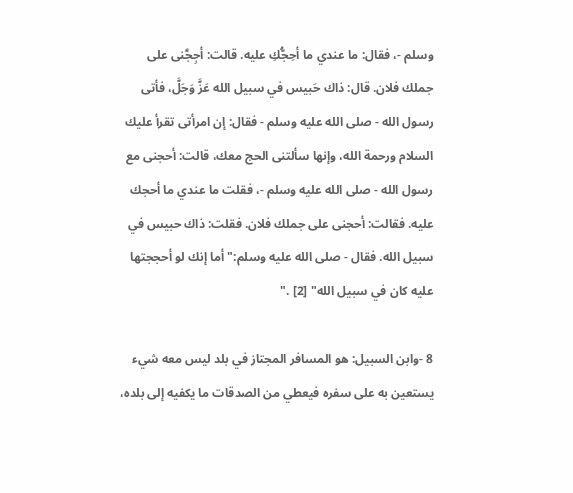وسلم -، فقال: ما عندي ما أحِجُّكِ عليه. قالت: أجِجَّنى على جملك فلان. قال: ذاك حَبيس في سبيل الله عَزَّ وَجَلَّ، فأتى رسول الله - صلى الله عليه وسلم - فقال: إن امرأتى تقرأ عليك السلام ورحمة الله، وإنها سألتنى الحج معك، قالت: أحجنى مع رسول الله - صلى الله عليه وسلم -، فقلت ما عندي ما أحجك عليه. فقالت: أحجنى على جملك فلان. فقلت: ذاك حبيس في سبيل الله. فقال - صلى الله عليه وسلم:"أما إنك لو أحججتها عليه كان في سبيل الله" [2] ."

8 -وابن السبيل: هو المسافر المجتاز في بلد ليس معه شيء يستعين به على سفره فيعطي من الصدقات ما يكفيه إلى بلده،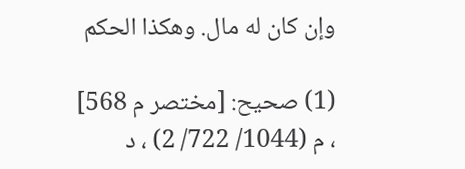وإن كان له مال. وهكذا الحكم

(1) صحيح: [مختصر م 568] ، م (1044/ 722/ 2) ، د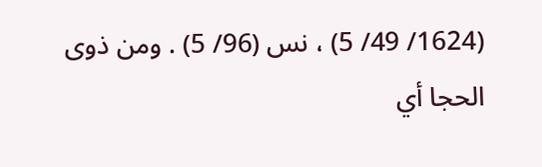(1624/ 49/ 5) ، نس (96/ 5) . ومن ذوى الحجا أي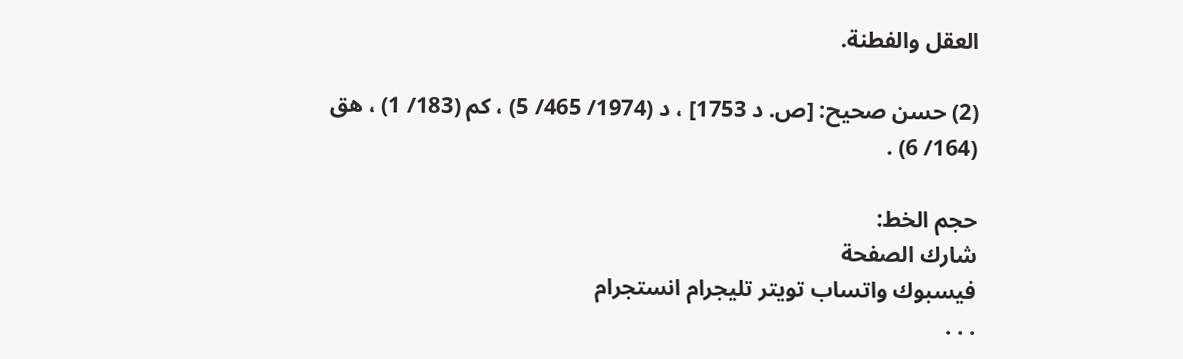العقل والفطنة.

(2) حسن صحيح: [ص. د 1753] ، د (1974/ 465/ 5) ، كم (183/ 1) ، هق (164/ 6) .

حجم الخط:
شارك الصفحة
فيسبوك واتساب تويتر تليجرام انستجرام
. . .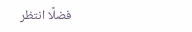فضلًا انتظر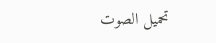تحميل الصوت